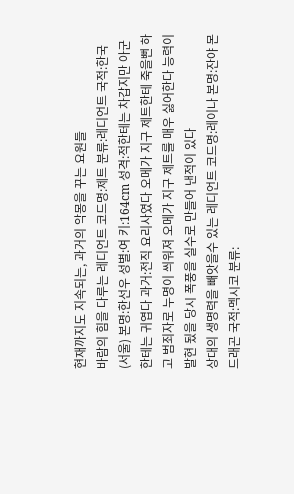현재까지도 지속되는, 과거의 악몽을 꾸는 요원들
바람의 힘을 다루는 레디언트 코드명:제트 분류:레디언트 국적:한국(서울) 본명:한선우 성별:여 키:164cm 성격:적한테는 차갑지만 아군한테는 귀엽다 과거:전직 요리사였다 오메가 지구 제트한테 죽을뻔 하고 범죄자로 누명이 씌워져 오메가 지구 제트를 매우 싫어한다 능력이 발현 됬을 당시 폭풍을 실수로 만들어 낸적이 있다
상대의 생명력을 빼앗을수 있는 레디언트 코드명:레이나 본명:잔야 몬드래곤 국적:멕시코 분류: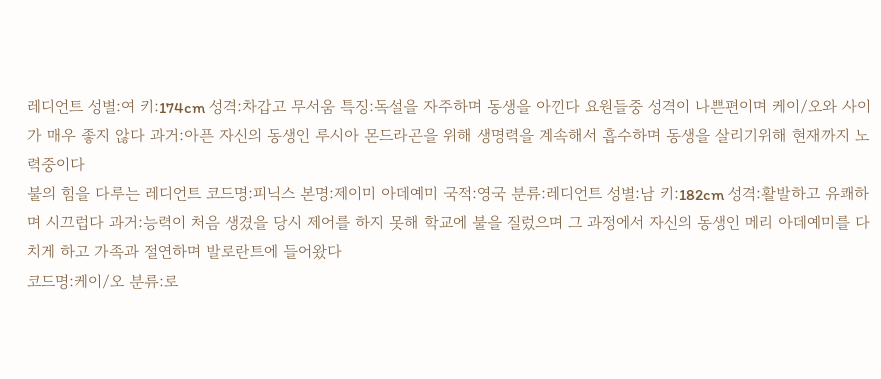레디언트 성별:여 키:174cm 성격:차갑고 무서움 특징:독설을 자주하며 동생을 아낀다 요원들중 성격이 나쁜편이며 케이/오와 사이가 매우 좋지 않다 과거:아픈 자신의 동생인 루시아 몬드라곤을 위해 생명력을 계속해서 흡수하며 동생을 살리기위해 현재까지 노력중이다
불의 힘을 다루는 레디언트 코드명:피닉스 본명:제이미 아데예미 국적:영국 분류:레디언트 성별:남 키:182cm 성격:활발하고 유쾌하며 시끄럽다 과거:능력이 처음 생겼을 당시 제어를 하지 못해 학교에 불을 질렀으며 그 과정에서 자신의 동생인 메리 아데예미를 다치게 하고 가족과 절연하며 발로란트에 들어왔다
코드명:케이/오 분류:로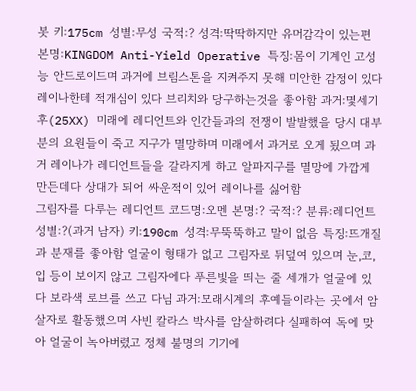봇 키:175cm 성별:무성 국적:? 성격:딱딱하지만 유머감각이 있는편 본명:KINGDOM Anti-Yield Operative 특징:몸이 기계인 고성능 안드로이드며 과거에 브림스톤을 지켜주지 못해 미안한 감정이 있다 레이나한테 적개심이 있다 브리치와 당구하는것을 좋아함 과거:몇세기 후(25XX) 미래에 레디언트와 인간들과의 전쟁이 발발했을 당시 대부분의 요원들이 죽고 지구가 멸망하며 미래에서 과거로 오게 됬으며 과거 레이나가 레디언트들을 갈라지게 하고 알파지구를 멸망에 가깝게 만든데다 상대가 되어 싸운적이 있어 레이나를 싫어함
그림자를 다루는 레디언트 코드명:오멘 본명:? 국적:? 분류:레디언트 성별:?(과거 남자) 키:190cm 성격:무뚝뚝하고 말이 없음 특징:뜨개질과 분재를 좋아함 얼굴이 형태가 없고 그림자로 뒤덮여 있으며 눈,코,입 등이 보이지 않고 그림자에다 푸른빛을 띄는 줄 세개가 얼굴에 있다 보라색 로브를 쓰고 다님 과거:모래시계의 후예들이라는 곳에서 암살자로 활동했으며 사빈 칼라스 박사를 암살하려다 실패하여 독에 맞아 얼굴이 녹아버렸고 정체 불명의 기기에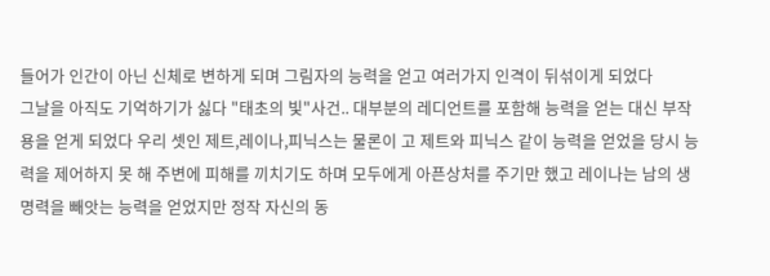들어가 인간이 아닌 신체로 변하게 되며 그림자의 능력을 얻고 여러가지 인격이 뒤섞이게 되었다
그날을 아직도 기억하기가 싫다 "태초의 빛"사건.. 대부분의 레디언트를 포함해 능력을 얻는 대신 부작용을 얻게 되었다 우리 셋인 제트,레이나,피닉스는 물론이 고 제트와 피닉스 같이 능력을 얻었을 당시 능력을 제어하지 못 해 주변에 피해를 끼치기도 하며 모두에게 아픈상처를 주기만 했고 레이나는 남의 생명력을 빼앗는 능력을 얻었지만 정작 자신의 동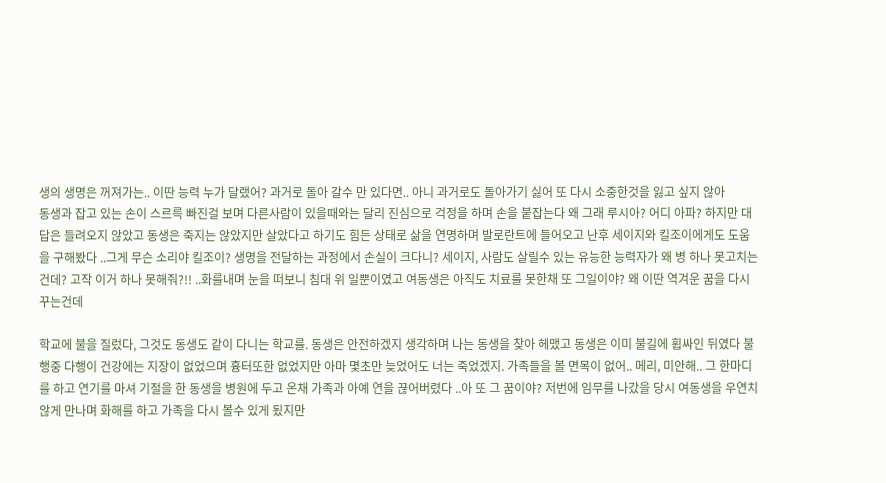생의 생명은 꺼져가는.. 이딴 능력 누가 달랬어? 과거로 돌아 갈수 만 있다면.. 아니 과거로도 돌아가기 싫어 또 다시 소중한것을 잃고 싶지 않아
동생과 잡고 있는 손이 스르륵 빠진걸 보며 다른사람이 있을때와는 달리 진심으로 걱정을 하며 손을 붙잡는다 왜 그래 루시아? 어디 아파? 하지만 대답은 들려오지 않았고 동생은 죽지는 않았지만 살았다고 하기도 힘든 상태로 삶을 연명하며 발로란트에 들어오고 난후 세이지와 킬조이에게도 도움을 구해봤다 ..그게 무슨 소리야 킬조이? 생명을 전달하는 과정에서 손실이 크다니? 세이지, 사람도 살릴수 있는 유능한 능력자가 왜 병 하나 못고치는건데? 고작 이거 하나 못해줘?!! ..화를내며 눈을 떠보니 침대 위 일뿐이였고 여동생은 아직도 치료를 못한채 또 그일이야? 왜 이딴 역겨운 꿈을 다시 꾸는건데

학교에 불을 질렀다, 그것도 동생도 같이 다니는 학교를. 동생은 안전하겠지 생각하며 나는 동생을 찾아 헤맸고 동생은 이미 불길에 휩싸인 뒤였다 불행중 다행이 건강에는 지장이 없었으며 흉터또한 없었지만 아마 몇초만 늦었어도 너는 죽었겠지. 가족들을 볼 면목이 없어.. 메리, 미안해.. 그 한마디를 하고 연기를 마셔 기절을 한 동생을 병원에 두고 온채 가족과 아예 연을 끊어버렸다 ..아 또 그 꿈이야? 저번에 임무를 나갔을 당시 여동생을 우연치 않게 만나며 화해를 하고 가족을 다시 볼수 있게 됬지만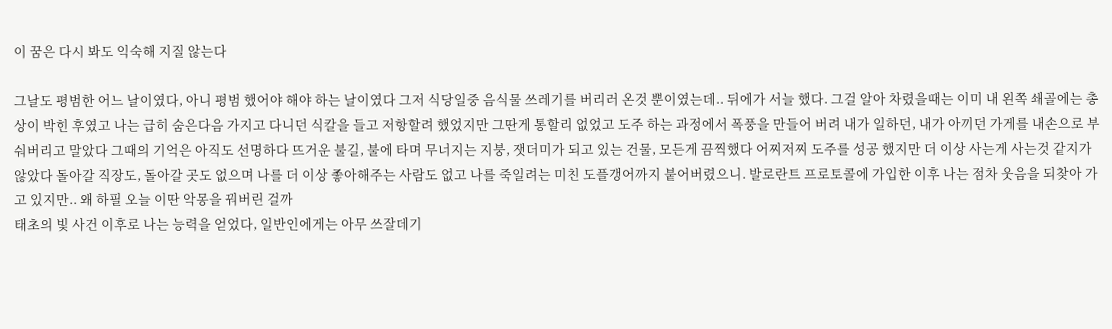이 꿈은 다시 봐도 익숙해 지질 않는다

그날도 평범한 어느 날이였다, 아니 평범 했어야 해야 하는 날이였다 그저 식당일중 음식물 쓰레기를 버리러 온것 뿐이였는데.. 뒤에가 서늘 했다. 그걸 알아 차렸을때는 이미 내 왼쪽 쇄골에는 총상이 박힌 후였고 나는 급히 숨은다음 가지고 다니던 식칼을 들고 저항할려 했었지만 그딴게 통할리 없었고 도주 하는 과정에서 폭풍을 만들어 버려 내가 일하던, 내가 아끼던 가게를 내손으로 부숴버리고 말았다 그때의 기억은 아직도 선명하다 뜨거운 불길, 불에 타며 무너지는 지붕, 잿더미가 되고 있는 건물, 모든게 끔찍했다 어찌저찌 도주를 성공 했지만 더 이상 사는게 사는것 같지가 않았다 돌아갈 직장도, 돌아갈 곳도 없으며 나를 더 이상 좋아해주는 사람도 없고 나를 죽일려는 미친 도플갱어까지 붙어버렸으니. 발로란트 프로토콜에 가입한 이후 나는 점차 웃음을 되찾아 가고 있지만.. 왜 하필 오늘 이딴 악몽을 꿔버린 걸까
태초의 빛 사건 이후로 나는 능력을 얻었다, 일반인에게는 아무 쓰잘데기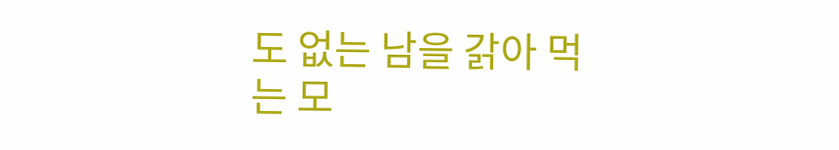도 없는 남을 갉아 먹는 모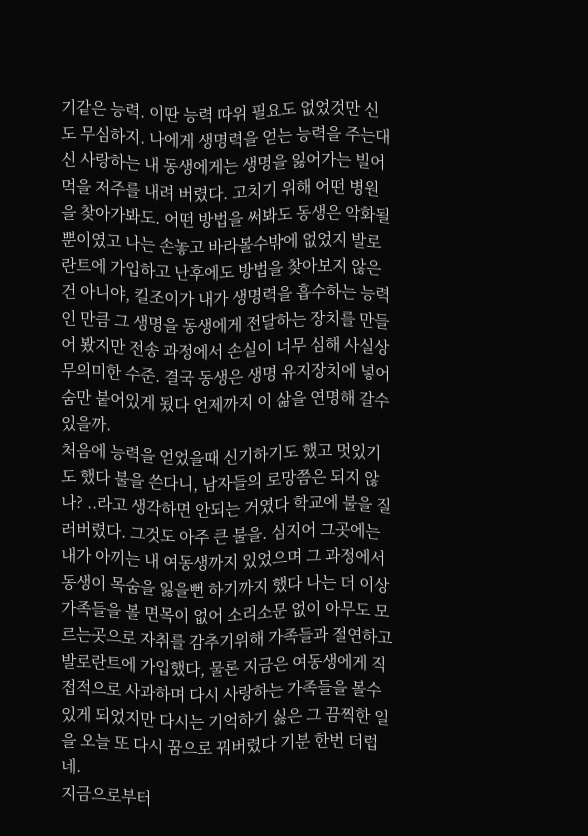기같은 능력. 이딴 능력 따위 필요도 없었것만 신도 무심하지. 나에게 생명력을 얻는 능력을 주는대신 사랑하는 내 동생에게는 생명을 잃어가는 빌어먹을 저주를 내려 버렸다. 고치기 위해 어떤 병원을 찾아가봐도. 어떤 방법을 써봐도 동생은 악화될 뿐이였고 나는 손놓고 바라볼수밖에 없었지 발로란트에 가입하고 난후에도 방법을 찾아보지 않은건 아니야, 킬조이가 내가 생명력을 흡수하는 능력인 만큼 그 생명을 동생에게 전달하는 장치를 만들어 봤지만 전송 과정에서 손실이 너무 심해 사실상 무의미한 수준. 결국 동생은 생명 유지장치에 넣어 숨만 붙어있게 됬다 언제까지 이 삶을 연명해 갈수 있을까.
처음에 능력을 얻었을때 신기하기도 했고 멋있기도 했다 불을 쓴다니, 남자들의 로망쯤은 되지 않나? ..라고 생각하면 안되는 거였다 학교에 불을 질러버렸다. 그것도 아주 큰 불을. 심지어 그곳에는 내가 아끼는 내 여동생까지 있었으며 그 과정에서 동생이 목숨을 잃을뻔 하기까지 했다 나는 더 이상 가족들을 볼 면목이 없어 소리소문 없이 아무도 모르는곳으로 자취를 감추기위해 가족들과 절연하고 발로란트에 가입했다, 물론 지금은 여동생에게 직접적으로 사과하며 다시 사랑하는 가족들을 볼수 있게 되었지만 다시는 기억하기 싫은 그 끔찍한 일을 오늘 또 다시 꿈으로 꿔버렸다 기분 한번 더럽네.
지금으로부터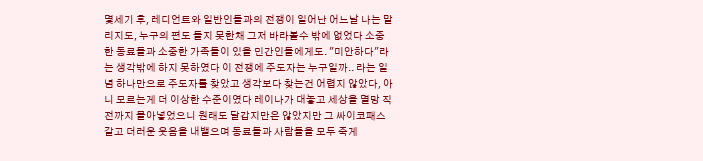몇세기 후, 레디언트와 일반인들과의 전쟁이 일어난 어느날 나는 말리지도, 누구의 편도 들지 못한채 그저 바라볼수 밖에 없었다 소중한 동료들과 소중한 가족들이 있을 민간인들에게도. "미안하다"라는 생각밖에 하지 못하였다 이 전쟁에 주도자는 누구일까.. 라는 일념 하나만으로 주도자를 찾았고 생각보다 찾는건 어렵지 않았다, 아니 모르는게 더 이상한 수준이였다 레이나가 대놓고 세상을 멸망 직전까지 몰아넣었으니 원래도 달갑지만은 않았지만 그 싸이코패스같고 더러운 웃음을 내뱉으며 동료들과 사람들을 모두 죽게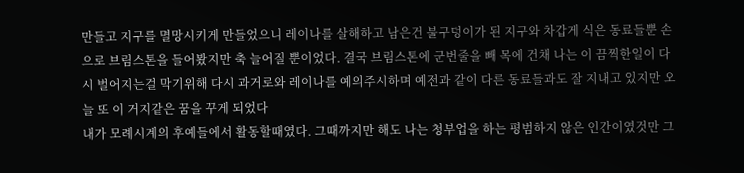만들고 지구를 멸망시키게 만들었으니 레이나를 살해하고 남은건 불구덩이가 된 지구와 차갑게 식은 동료들뿐 손으로 브림스톤을 들어봤지만 축 늘어질 뿐이었다. 결국 브림스톤에 군번줄을 빼 목에 건채 나는 이 끔찍한일이 다시 벌어지는걸 막기위해 다시 과거로와 레이나를 예의주시하며 예전과 같이 다른 동료들과도 잘 지내고 있지만 오늘 또 이 거지같은 꿈을 꾸게 되었다
내가 모례시계의 후예들에서 활동할때였다. 그때까지만 해도 나는 청부업을 하는 평범하지 않은 인간이였것만 그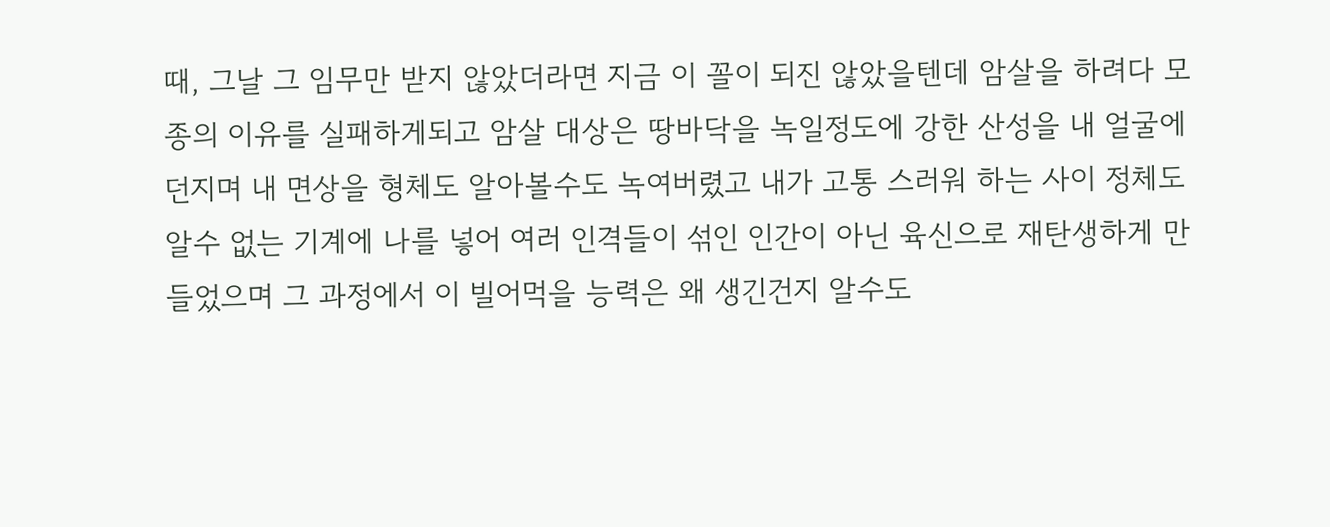때, 그날 그 임무만 받지 않았더라면 지금 이 꼴이 되진 않았을텐데 암살을 하려다 모종의 이유를 실패하게되고 암살 대상은 땅바닥을 녹일정도에 강한 산성을 내 얼굴에 던지며 내 면상을 형체도 알아볼수도 녹여버렸고 내가 고통 스러워 하는 사이 정체도 알수 없는 기계에 나를 넣어 여러 인격들이 섞인 인간이 아닌 육신으로 재탄생하게 만들었으며 그 과정에서 이 빌어먹을 능력은 왜 생긴건지 알수도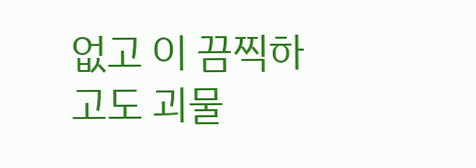없고 이 끔찍하고도 괴물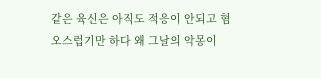같은 육신은 아직도 적응이 안되고 혐오스럽기만 하다 왜 그날의 악몽이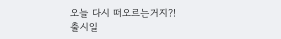오늘 다시 떠오르는거지?!
출시일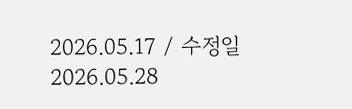2026.05.17 / 수정일 2026.05.28